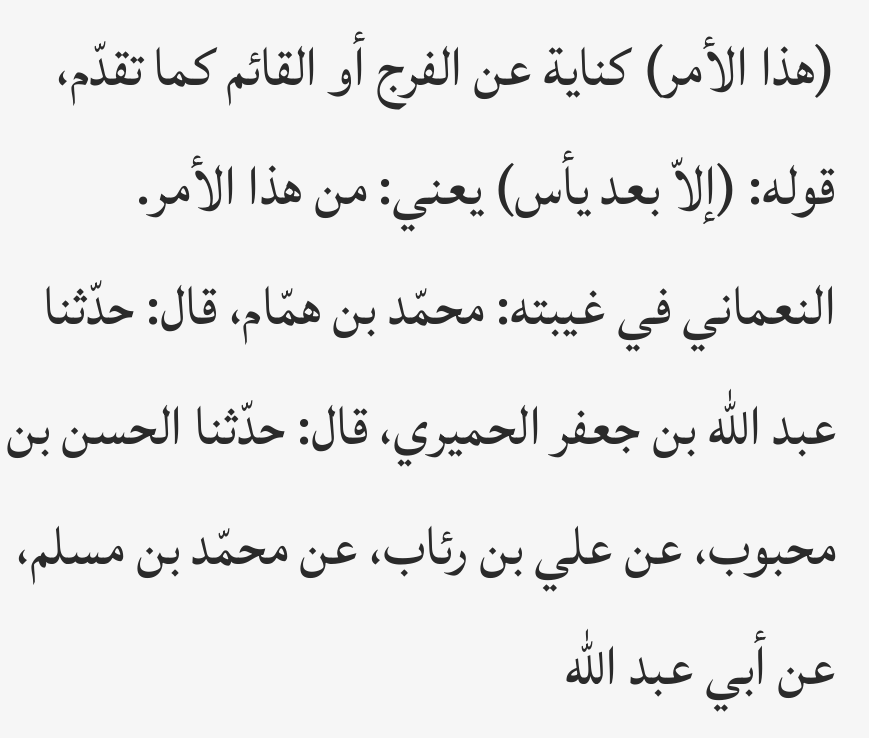(هذا الأمر) كناية عن الفرج أو القائم كما تقدّم، قوله: (إلاّ بعد يأس) يعني: من هذا الأمر.
النعماني في غيبته: محمّد بن همّام، قال: حدّثنا عبد اللّه بن جعفر الحميري، قال: حدّثنا الحسن بن محبوب، عن علي بن رئاب، عن محمّد بن مسلم، عن أبي عبد اللّه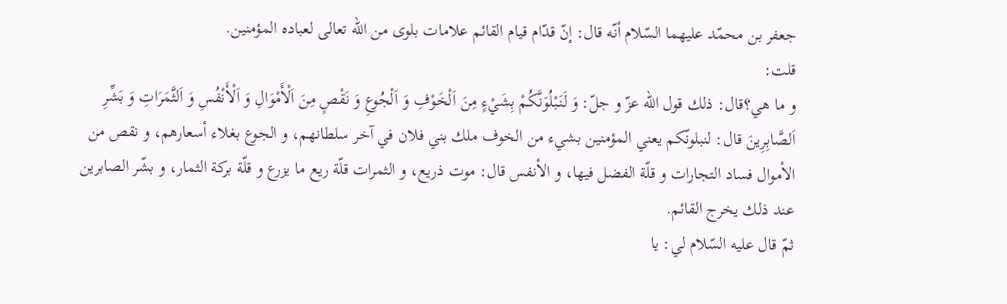جعفر بن محمّد عليهما السّلام أنّه قال: إنّ قدّام قيام القائم علامات بلوى من اللّه تعالى لعباده المؤمنين.
قلت:
و ما هي؟قال: ذلك قول اللّه عزّ و جلّ: وَ لَنَبْلُوَنَّكُمْ بِشَيْءٍ مِنَ اَلْخَوْفِ وَ اَلْجُوعِ وَ نَقْصٍ مِنَ اَلْأَمْوَالِ وَ اَلْأَنْفُسِ وَ اَلثَّمَرَاتِ وَ بَشِّرِ اَلصَّابِرِينَ قال: لنبلونّكم يعني المؤمنين بشيء من الخوف ملك بني فلان في آخر سلطانهم، و الجوع بغلاء أسعارهم، و نقص من الأموال فساد التجارات و قلّة الفضل فيها، و الأنفس قال: موت ذريع، و الثمرات قلّة ريع ما يزرع و قلّة بركة الثمار، و بشّر الصابرين عند ذلك يخرج القائم.
ثمّ قال عليه السّلام لي: يا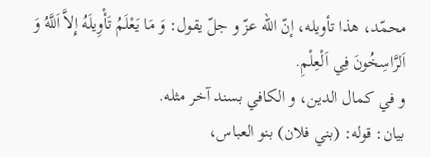محمّد، هذا تأويله، إنّ اللّه عزّ و جلّ يقول: وَ مَا يَعْلَمُ تَأْوِيلَهُ إِلاَّ اَللَّهُ وَ اَلرَّاسِخُونَ فِي اَلْعِلْمِ.
و في كمال الدين، و الكافي بسند آخر مثله.
بيان: قوله: (بني فلان) بنو العباس،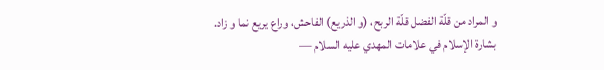و المراد من قلّة الفضل قلّة الربح، (و الذريع) الفاحش، وراع يريع نما و زاد.
بشارة الإسلام في علامات المهدي عليه السلام —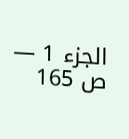الجزء 1 — ص 165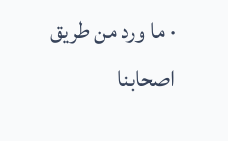· ما ورد من طريق اصحابنا